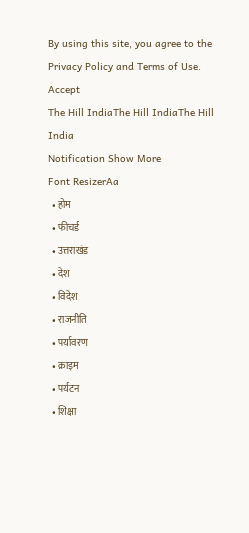By using this site, you agree to the Privacy Policy and Terms of Use.
Accept
The Hill IndiaThe Hill IndiaThe Hill India
Notification Show More
Font ResizerAa
  • होम
  • फीचर्ड
  • उत्तराखंड
  • देश
  • विदेश
  • राजनीति
  • पर्यावरण
  • क्राइम
  • पर्यटन
  • शिक्षा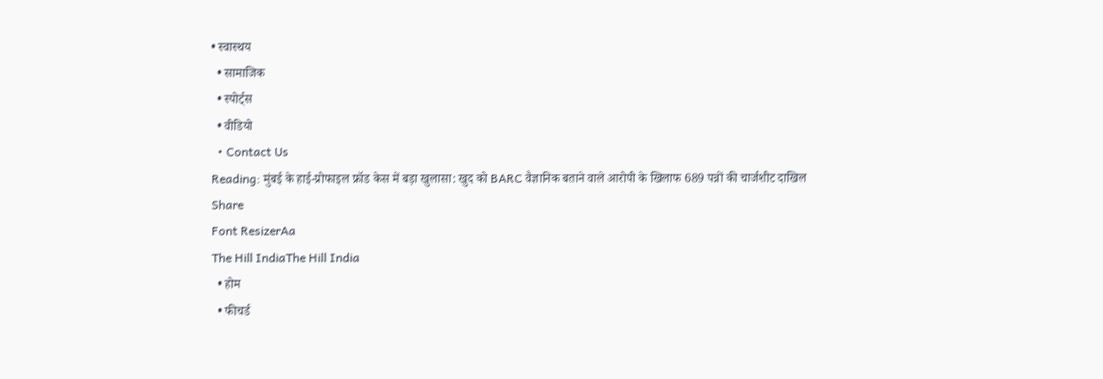• स्वास्थय
  • सामाजिक
  • स्पोर्ट्स
  • वीडियो
  • Contact Us
Reading: मुंबई के हाई-प्रोफाइल फ्रॉड केस में बड़ा खुलासा: खुद को BARC वैज्ञानिक बताने वाले आरोपी के खिलाफ 689 पन्नों की चार्जशीट दाखिल
Share
Font ResizerAa
The Hill IndiaThe Hill India
  • होम
  • फीचर्ड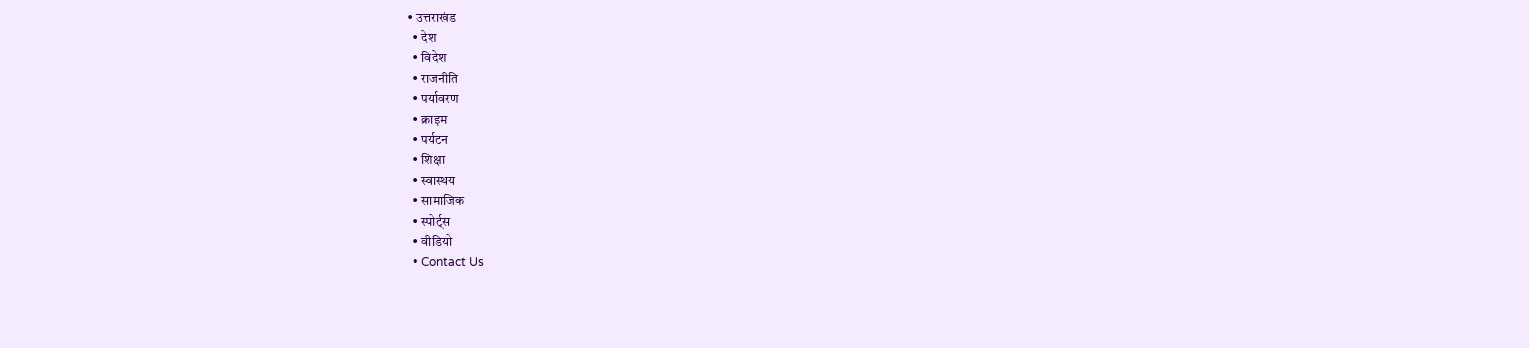• उत्तराखंड
  • देश
  • विदेश
  • राजनीति
  • पर्यावरण
  • क्राइम
  • पर्यटन
  • शिक्षा
  • स्वास्थय
  • सामाजिक
  • स्पोर्ट्स
  • वीडियो
  • Contact Us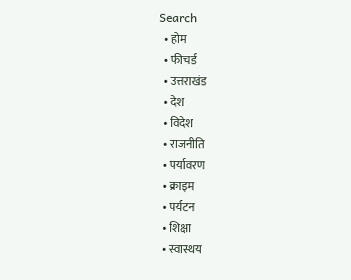Search
  • होम
  • फीचर्ड
  • उत्तराखंड
  • देश
  • विदेश
  • राजनीति
  • पर्यावरण
  • क्राइम
  • पर्यटन
  • शिक्षा
  • स्वास्थय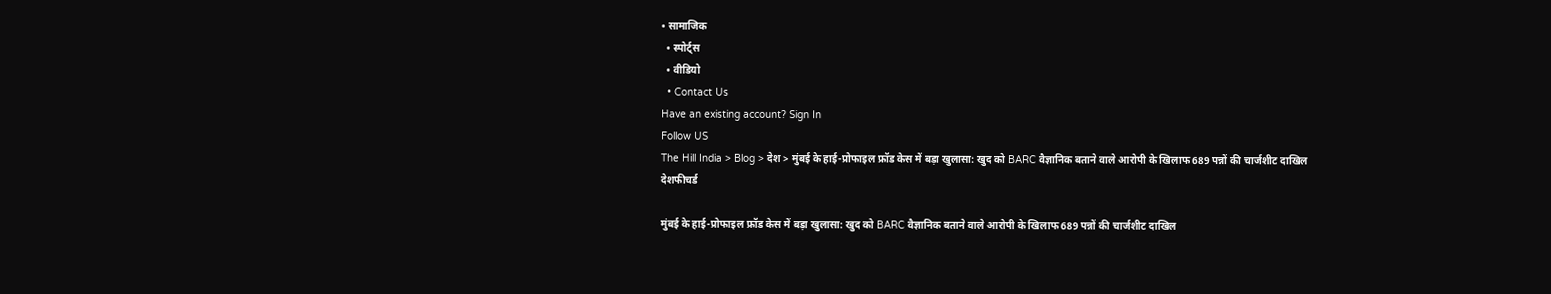• सामाजिक
  • स्पोर्ट्स
  • वीडियो
  • Contact Us
Have an existing account? Sign In
Follow US
The Hill India > Blog > देश > मुंबई के हाई-प्रोफाइल फ्रॉड केस में बड़ा खुलासा: खुद को BARC वैज्ञानिक बताने वाले आरोपी के खिलाफ 689 पन्नों की चार्जशीट दाखिल
देशफीचर्ड

मुंबई के हाई-प्रोफाइल फ्रॉड केस में बड़ा खुलासा: खुद को BARC वैज्ञानिक बताने वाले आरोपी के खिलाफ 689 पन्नों की चार्जशीट दाखिल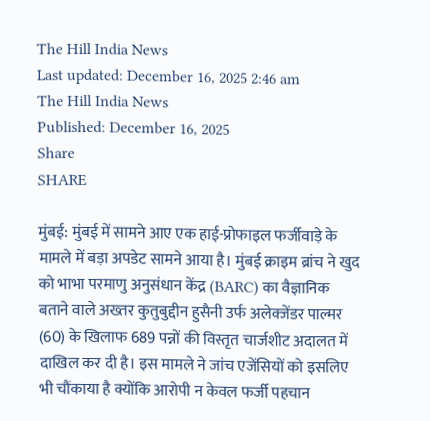The Hill India News
Last updated: December 16, 2025 2:46 am
The Hill India News
Published: December 16, 2025
Share
SHARE

मुंबई: मुंबई में सामने आए एक हाई-प्रोफाइल फर्जीवाड़े के मामले में बड़ा अपडेट सामने आया है। मुंबई क्राइम ब्रांच ने खुद को भाभा परमाणु अनुसंधान केंद्र (BARC) का वैज्ञानिक बताने वाले अख्तर कुतुबुद्दीन हुसैनी उर्फ अलेक्जेंडर पाल्मर (60) के खिलाफ 689 पन्नों की विस्तृत चार्जशीट अदालत में दाखिल कर दी है। इस मामले ने जांच एजेंसियों को इसलिए भी चौंकाया है क्योंकि आरोपी न केवल फर्जी पहचान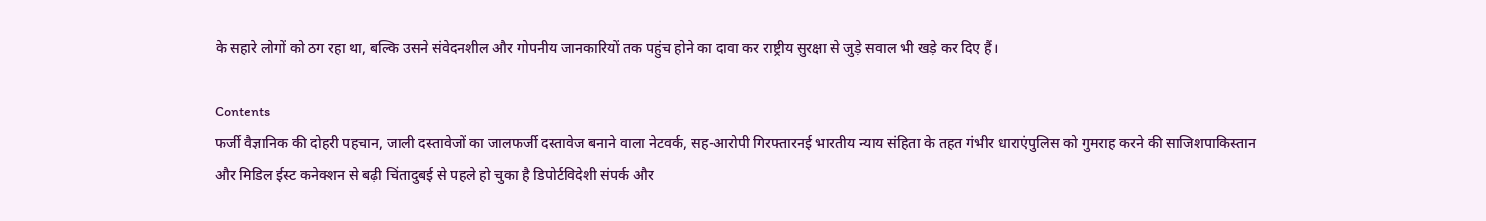के सहारे लोगों को ठग रहा था, बल्कि उसने संवेदनशील और गोपनीय जानकारियों तक पहुंच होने का दावा कर राष्ट्रीय सुरक्षा से जुड़े सवाल भी खड़े कर दिए हैं।

Contents
फर्जी वैज्ञानिक की दोहरी पहचान, जाली दस्तावेजों का जालफर्जी दस्तावेज बनाने वाला नेटवर्क, सह-आरोपी गिरफ्तारनई भारतीय न्याय संहिता के तहत गंभीर धाराएंपुलिस को गुमराह करने की साजिशपाकिस्तान और मिडिल ईस्ट कनेक्शन से बढ़ी चिंतादुबई से पहले हो चुका है डिपोर्टविदेशी संपर्क और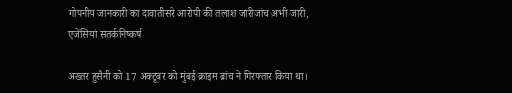गोपनीय जानकारी का दावातीसरे आरोपी की तलाश जारीजांच अभी जारी, एजेंसियां सतर्कनिष्कर्ष

अख्तर हुसैनी को 17 अक्टूबर को मुंबई क्राइम ब्रांच ने गिरफ्तार किया था।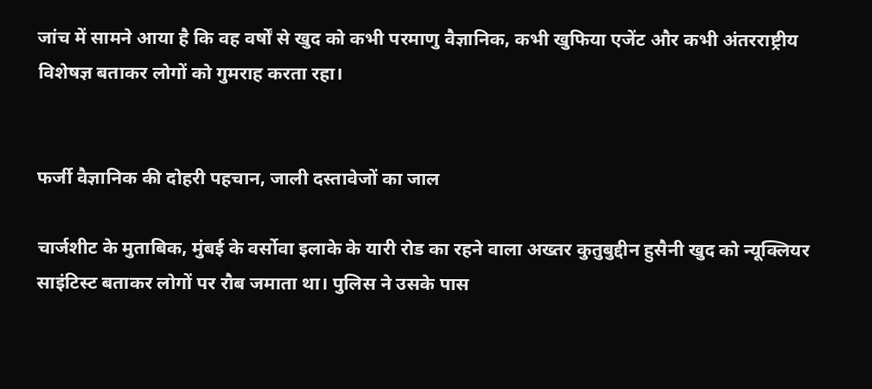जांच में सामने आया है कि वह वर्षों से खुद को कभी परमाणु वैज्ञानिक, कभी खुफिया एजेंट और कभी अंतरराष्ट्रीय विशेषज्ञ बताकर लोगों को गुमराह करता रहा।


फर्जी वैज्ञानिक की दोहरी पहचान, जाली दस्तावेजों का जाल

चार्जशीट के मुताबिक, मुंबई के वर्सोवा इलाके के यारी रोड का रहने वाला अख्तर कुतुबुद्दीन हुसैनी खुद को न्यूक्लियर साइंटिस्ट बताकर लोगों पर रौब जमाता था। पुलिस ने उसके पास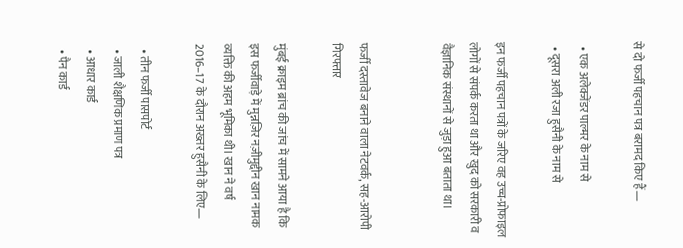से दो फर्जी पहचान पत्र बरामद किए हैं—

  • एक अलेक्जेंडर पाल्मर के नाम से
  • दूसरा अली रजा हुसैनी के नाम से

इन फर्जी पहचान पत्रों के जरिए वह उच्च-प्रोफाइल लोगों से संपर्क करता था और खुद को सरकारी व वैज्ञानिक संस्थानों से जुड़ा हुआ बताता था।


फर्जी दस्तावेज बनाने वाला नेटवर्क, सह-आरोपी गिरफ्तार

मुंबई क्राइम ब्रांच की जांच में सामने आया है कि इस फर्जीवाड़े में मुन्नज़िर नज़ीमुद्दीन खान नामक व्यक्ति की अहम भूमिका थी। खान ने वर्ष 2016–17 के दौरान अख्तर हुसैनी के लिए—

  • तीन फर्जी पासपोर्ट
  • जाली शैक्षणिक प्रमाण पत्र
  • आधार कार्ड
  • पैन कार्ड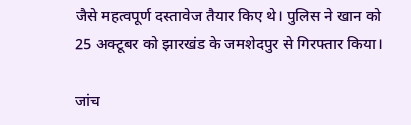जैसे महत्वपूर्ण दस्तावेज तैयार किए थे। पुलिस ने खान को 25 अक्टूबर को झारखंड के जमशेदपुर से गिरफ्तार किया।

जांच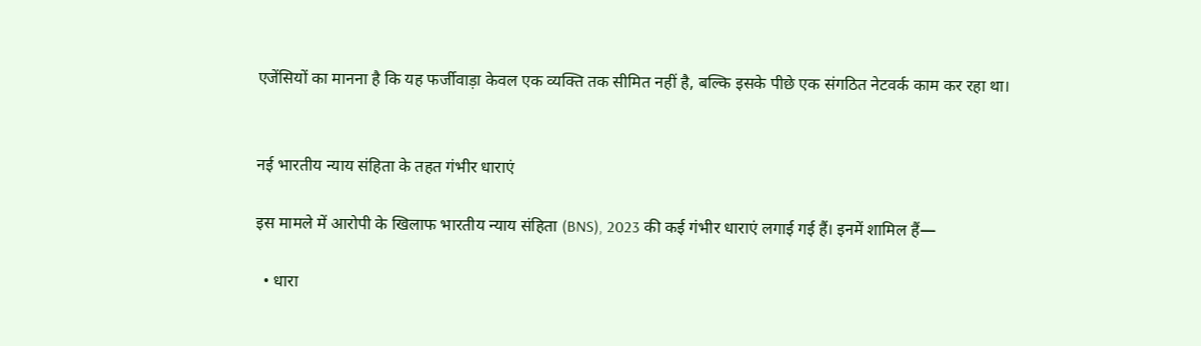एजेंसियों का मानना है कि यह फर्जीवाड़ा केवल एक व्यक्ति तक सीमित नहीं है, बल्कि इसके पीछे एक संगठित नेटवर्क काम कर रहा था।


नई भारतीय न्याय संहिता के तहत गंभीर धाराएं

इस मामले में आरोपी के खिलाफ भारतीय न्याय संहिता (BNS), 2023 की कई गंभीर धाराएं लगाई गई हैं। इनमें शामिल हैं—

  • धारा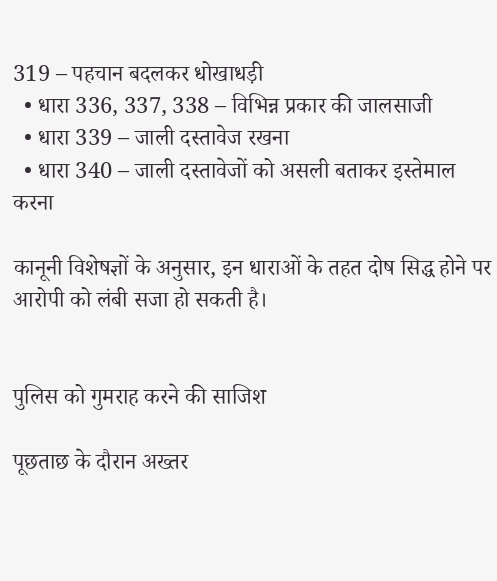319 – पहचान बदलकर धोखाधड़ी
  • धारा 336, 337, 338 – विभिन्न प्रकार की जालसाजी
  • धारा 339 – जाली दस्तावेज रखना
  • धारा 340 – जाली दस्तावेजों को असली बताकर इस्तेमाल करना

कानूनी विशेषज्ञों के अनुसार, इन धाराओं के तहत दोष सिद्ध होने पर आरोपी को लंबी सजा हो सकती है।


पुलिस को गुमराह करने की साजिश

पूछताछ के दौरान अख्तर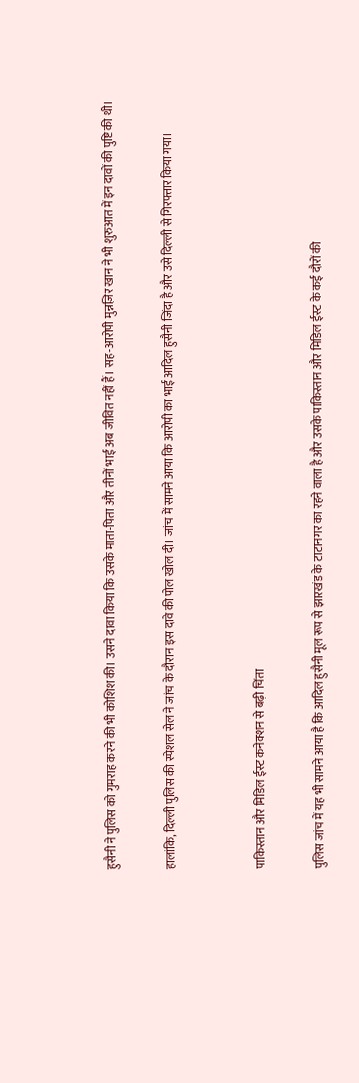हुसैनी ने पुलिस को गुमराह करने की भी कोशिश की। उसने दावा किया कि उसके माता-पिता और तीनों भाई अब जीवित नहीं हैं। सह-आरोपी मुन्नज़िर खान ने भी शुरुआत में इन दावों की पुष्टि की थी।

हालांकि, दिल्ली पुलिस की स्पेशल सेल ने जांच के दौरान इस दावे की पोल खोल दी। जांच में सामने आया कि आरोपी का भाई आदिल हुसैनी जिंदा है और उसे दिल्ली से गिरफ्तार किया गया।


पाकिस्तान और मिडिल ईस्ट कनेक्शन से बढ़ी चिंता

पुलिस जांच में यह भी सामने आया है कि आदिल हुसैनी मूल रूप से झारखंड के टाटानगर का रहने वाला है और उसके पाकिस्तान और मिडिल ईस्ट के कई दौरों की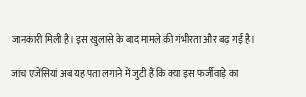जानकारी मिली है। इस खुलासे के बाद मामले की गंभीरता और बढ़ गई है।

जांच एजेंसियां अब यह पता लगाने में जुटी हैं कि क्या इस फर्जीवाड़े का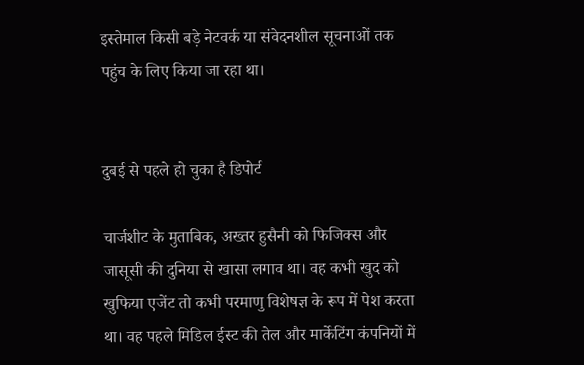इस्तेमाल किसी बड़े नेटवर्क या संवेदनशील सूचनाओं तक पहुंच के लिए किया जा रहा था।


दुबई से पहले हो चुका है डिपोर्ट

चार्जशीट के मुताबिक, अख्तर हुसैनी को फिजिक्स और जासूसी की दुनिया से खासा लगाव था। वह कभी खुद को खुफिया एजेंट तो कभी परमाणु विशेषज्ञ के रूप में पेश करता था। वह पहले मिडिल ईस्ट की तेल और मार्केटिंग कंपनियों में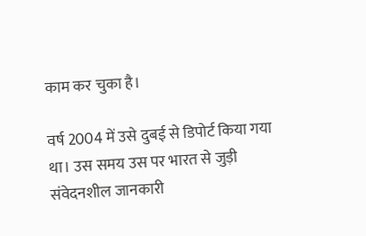काम कर चुका है।

वर्ष 2004 में उसे दुबई से डिपोर्ट किया गया था। उस समय उस पर भारत से जुड़ी संवेदनशील जानकारी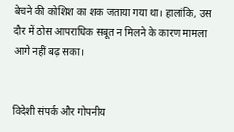बेचने की कोशिश का शक जताया गया था। हालांकि, उस दौर में ठोस आपराधिक सबूत न मिलने के कारण मामला आगे नहीं बढ़ सका।


विदेशी संपर्क और गोपनीय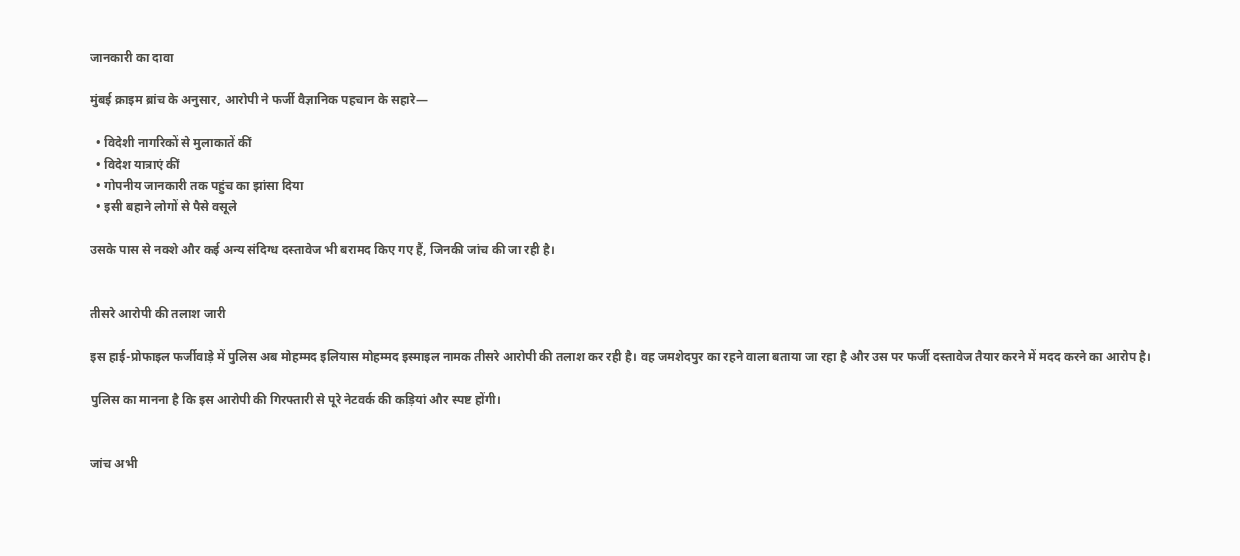जानकारी का दावा

मुंबई क्राइम ब्रांच के अनुसार, आरोपी ने फर्जी वैज्ञानिक पहचान के सहारे—

  • विदेशी नागरिकों से मुलाकातें कीं
  • विदेश यात्राएं कीं
  • गोपनीय जानकारी तक पहुंच का झांसा दिया
  • इसी बहाने लोगों से पैसे वसूले

उसके पास से नक्शे और कई अन्य संदिग्ध दस्तावेज भी बरामद किए गए हैं, जिनकी जांच की जा रही है।


तीसरे आरोपी की तलाश जारी

इस हाई-प्रोफाइल फर्जीवाड़े में पुलिस अब मोहम्मद इलियास मोहम्मद इस्माइल नामक तीसरे आरोपी की तलाश कर रही है। वह जमशेदपुर का रहने वाला बताया जा रहा है और उस पर फर्जी दस्तावेज तैयार करने में मदद करने का आरोप है।

पुलिस का मानना है कि इस आरोपी की गिरफ्तारी से पूरे नेटवर्क की कड़ियां और स्पष्ट होंगी।


जांच अभी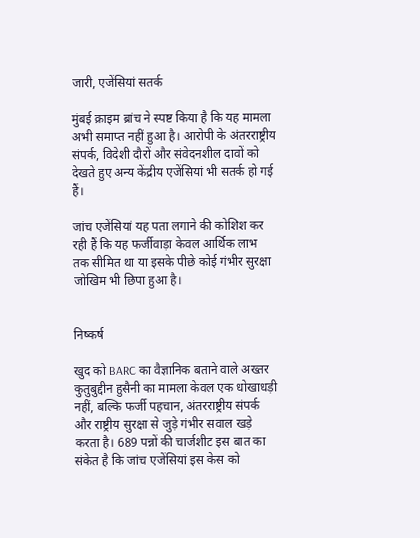जारी, एजेंसियां सतर्क

मुंबई क्राइम ब्रांच ने स्पष्ट किया है कि यह मामला अभी समाप्त नहीं हुआ है। आरोपी के अंतरराष्ट्रीय संपर्क, विदेशी दौरों और संवेदनशील दावों को देखते हुए अन्य केंद्रीय एजेंसियां भी सतर्क हो गई हैं।

जांच एजेंसियां यह पता लगाने की कोशिश कर रही हैं कि यह फर्जीवाड़ा केवल आर्थिक लाभ तक सीमित था या इसके पीछे कोई गंभीर सुरक्षा जोखिम भी छिपा हुआ है।


निष्कर्ष

खुद को BARC का वैज्ञानिक बताने वाले अख्तर कुतुबुद्दीन हुसैनी का मामला केवल एक धोखाधड़ी नहीं, बल्कि फर्जी पहचान, अंतरराष्ट्रीय संपर्क और राष्ट्रीय सुरक्षा से जुड़े गंभीर सवाल खड़े करता है। 689 पन्नों की चार्जशीट इस बात का संकेत है कि जांच एजेंसियां इस केस को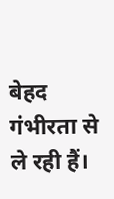बेहद गंभीरता से ले रही हैं।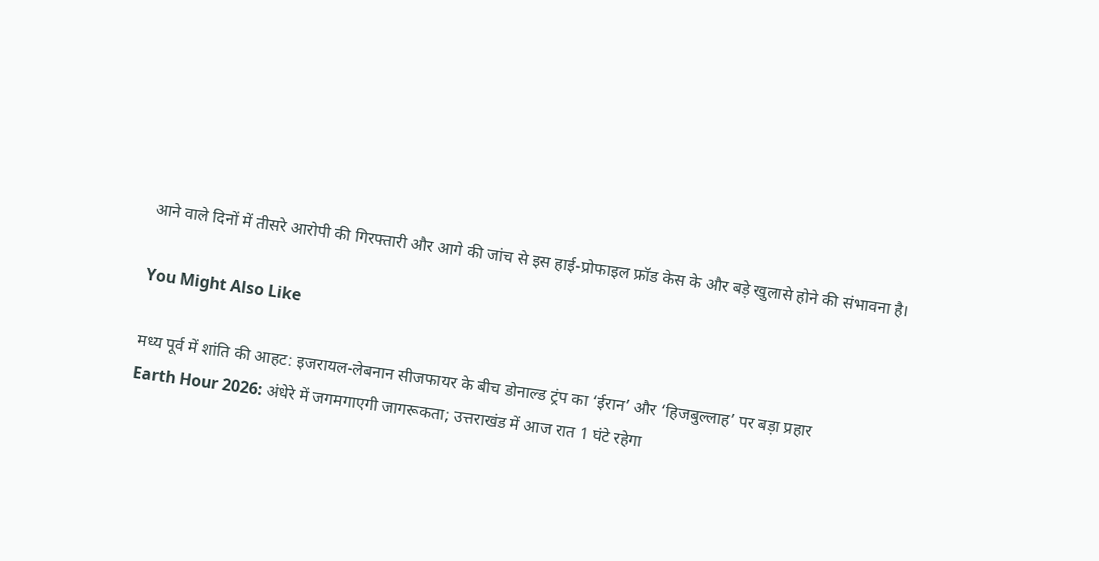आने वाले दिनों में तीसरे आरोपी की गिरफ्तारी और आगे की जांच से इस हाई-प्रोफाइल फ्रॉड केस के और बड़े खुलासे होने की संभावना है।

You Might Also Like

मध्य पूर्व में शांति की आहट: इजरायल-लेबनान सीजफायर के बीच डोनाल्ड ट्रंप का ‘ईरान’ और ‘हिजबुल्लाह’ पर बड़ा प्रहार
Earth Hour 2026: अंधेरे में जगमगाएगी जागरूकता; उत्तराखंड में आज रात 1 घंटे रहेगा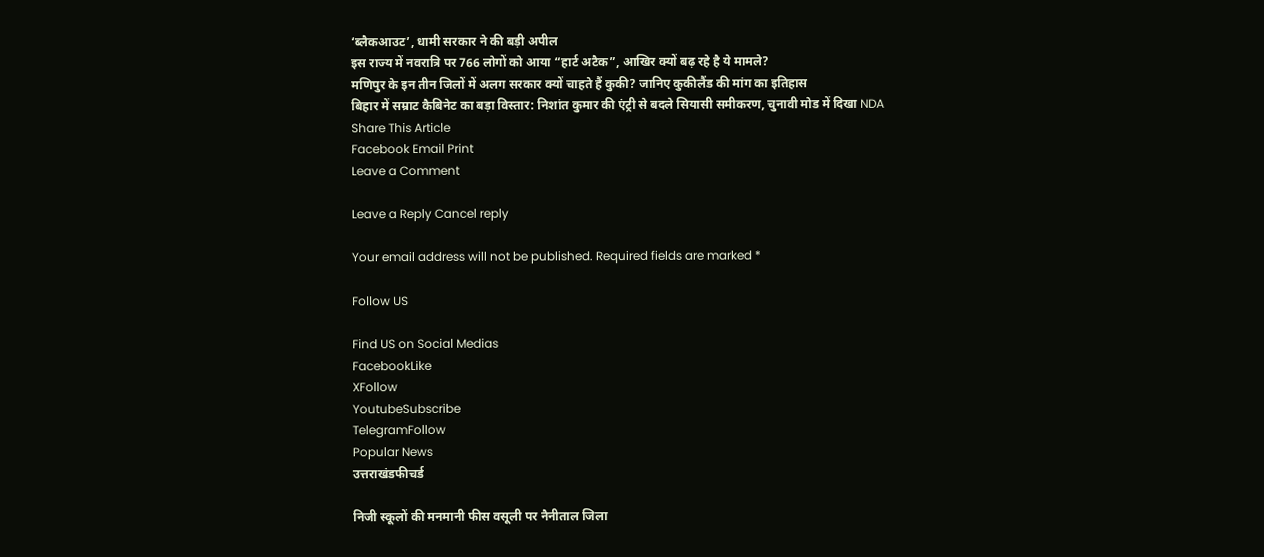‘ब्लैकआउट’, धामी सरकार ने की बड़ी अपील
इस राज्य में नवरात्रि पर 766 लोगों को आया “हार्ट अटैक”, आखिर क्यों बढ़ रहे है ये मामले?
मणिपुर के इन तीन जिलों में अलग सरकार क्यों चाहते हैं कुकी? जानिए कुकीलैंड की मांग का इतिहास
बिहार में सम्राट कैबिनेट का बड़ा विस्तार: निशांत कुमार की एंट्री से बदले सियासी समीकरण, चुनावी मोड में दिखा NDA
Share This Article
Facebook Email Print
Leave a Comment

Leave a Reply Cancel reply

Your email address will not be published. Required fields are marked *

Follow US

Find US on Social Medias
FacebookLike
XFollow
YoutubeSubscribe
TelegramFollow
Popular News
उत्तराखंडफीचर्ड

निजी स्कूलों की मनमानी फीस वसूली पर नैनीताल जिला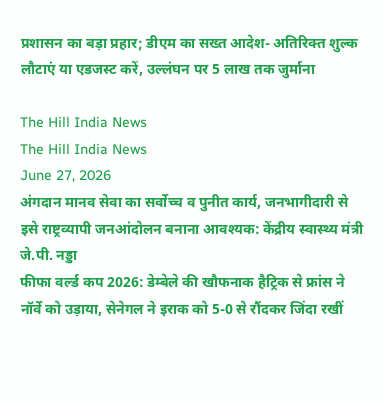प्रशासन का बड़ा प्रहार; डीएम का सख्त आदेश- अतिरिक्त शुल्क लौटाएं या एडजस्ट करें, उल्लंघन पर 5 लाख तक जुर्माना

The Hill India News
The Hill India News
June 27, 2026
अंगदान मानव सेवा का सर्वोच्च व पुनीत कार्य, जनभागीदारी से इसे राष्ट्रव्यापी जनआंदोलन बनाना आवश्यक: केंद्रीय स्वास्थ्य मंत्री जे.पी. नड्डा
फीफा वर्ल्ड कप 2026: डेम्बेले की खौफनाक हैट्रिक से फ्रांस ने नॉर्वे को उड़ाया, सेनेगल ने इराक को 5-0 से रौंदकर जिंदा रखीं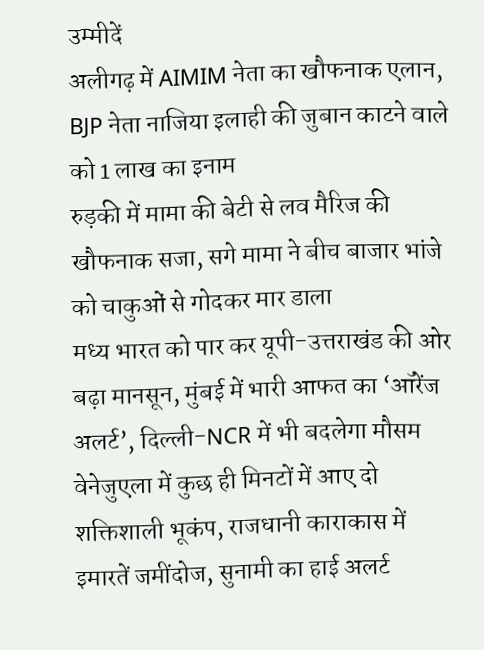उम्मीदें
अलीगढ़ में AIMIM नेता का खौफनाक एलान, BJP नेता नाजिया इलाही की जुबान काटने वाले को 1 लाख का इनाम
रुड़की में मामा की बेटी से लव मैरिज की खौफनाक सजा, सगे मामा ने बीच बाजार भांजे को चाकुओं से गोदकर मार डाला
मध्य भारत को पार कर यूपी-उत्तराखंड की ओर बढ़ा मानसून, मुंबई में भारी आफत का ‘ऑरेंज अलर्ट’, दिल्ली-NCR में भी बदलेगा मौसम
वेनेजुएला में कुछ ही मिनटों में आए दो शक्तिशाली भूकंप, राजधानी काराकास में इमारतें जमींदोज, सुनामी का हाई अलर्ट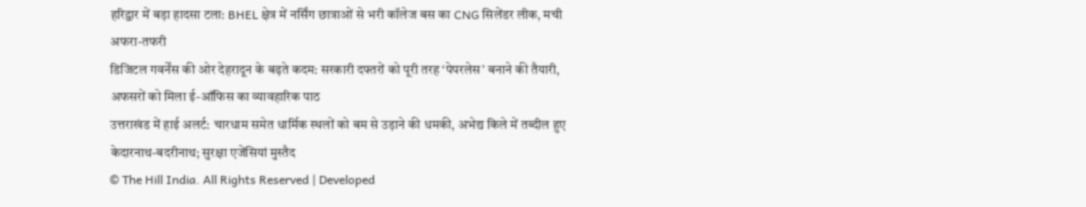हरिद्वार में बड़ा हादसा टला: BHEL क्षेत्र में नर्सिंग छात्राओं से भरी कॉलेज बस का CNG सिलेंडर लीक, मची अफरा-तफरी
डिजिटल गवर्नेंस की ओर देहरादून के बढ़ते कदम: सरकारी दफ्तरों को पूरी तरह ‘पेपरलेस’ बनाने की तैयारी, अफसरों को मिला ई-ऑफिस का व्यावहारिक पाठ
उत्तराखंड में हाई अलर्ट: चारधाम समेत धार्मिक स्थलों को बम से उड़ाने की धमकी, अभेद्य किले में तब्दील हुए केदारनाथ-बदरीनाथ; सुरक्षा एजेंसियां मुस्तैद
© The Hill India. All Rights Reserved | Developed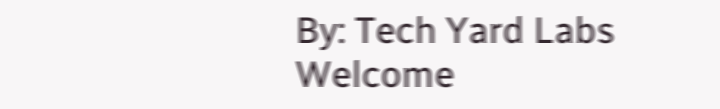By: Tech Yard Labs
Welcome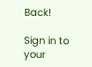Back!

Sign in to your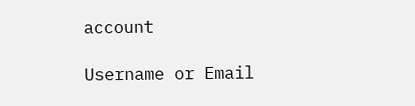account

Username or Email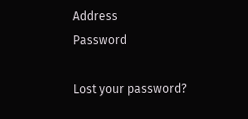Address
Password

Lost your password?